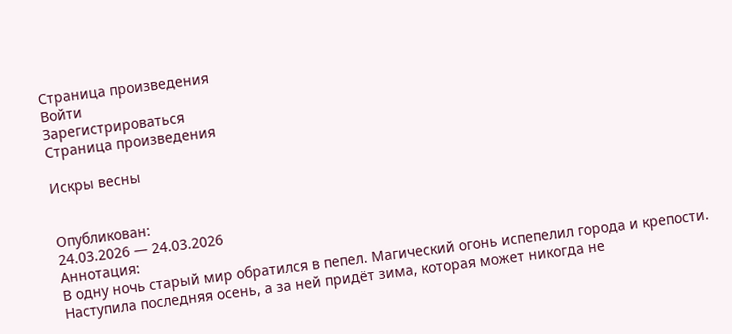Страница произведения
Войти
Зарегистрироваться
Страница произведения

Искры весны


Опубликован:
24.03.2026 — 24.03.2026
Аннотация:
В одну ночь старый мир обратился в пепел. Магический огонь испепелил города и крепости. Наступила последняя осень, а за ней придёт зима, которая может никогда не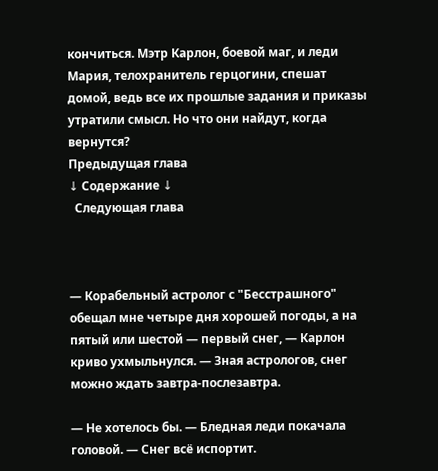кончиться. Мэтр Карлон, боевой маг, и леди Мария, телохранитель герцогини, спешат домой, ведь все их прошлые задания и приказы утратили смысл. Но что они найдут, когда вернутся?
Предыдущая глава
↓ Содержание ↓
  Следующая глава



— Корабельный астролог с "Бесстрашного" обещал мне четыре дня хорошей погоды, а на пятый или шестой — первый снег, — Карлон криво ухмыльнулся. — Зная астрологов, снег можно ждать завтра-послезавтра.

— Не хотелось бы. — Бледная леди покачала головой. — Снег всё испортит.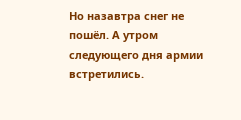Но назавтра снег не пошёл. А утром следующего дня армии встретились.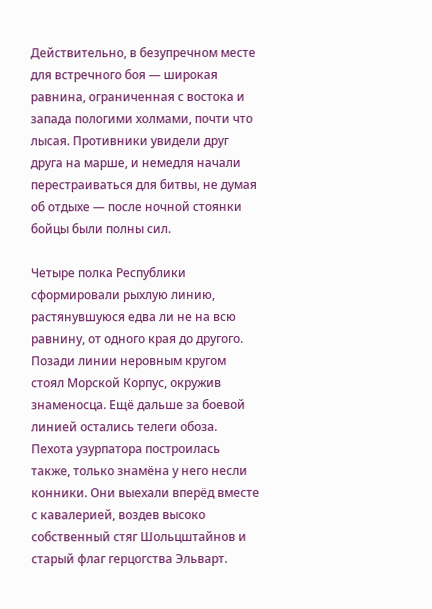Действительно, в безупречном месте для встречного боя — широкая равнина, ограниченная с востока и запада пологими холмами, почти что лысая. Противники увидели друг друга на марше, и немедля начали перестраиваться для битвы, не думая об отдыхе — после ночной стоянки бойцы были полны сил.

Четыре полка Республики сформировали рыхлую линию, растянувшуюся едва ли не на всю равнину, от одного края до другого. Позади линии неровным кругом стоял Морской Корпус, окружив знаменосца. Ещё дальше за боевой линией остались телеги обоза. Пехота узурпатора построилась также, только знамёна у него несли конники. Они выехали вперёд вместе с кавалерией, воздев высоко собственный стяг Шольцштайнов и старый флаг герцогства Эльварт.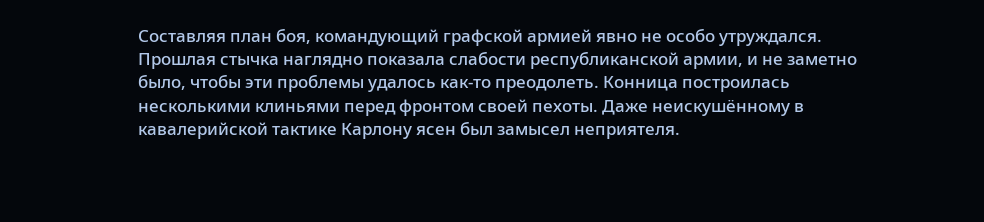Составляя план боя, командующий графской армией явно не особо утруждался. Прошлая стычка наглядно показала слабости республиканской армии, и не заметно было, чтобы эти проблемы удалось как-то преодолеть. Конница построилась несколькими клиньями перед фронтом своей пехоты. Даже неискушённому в кавалерийской тактике Карлону ясен был замысел неприятеля.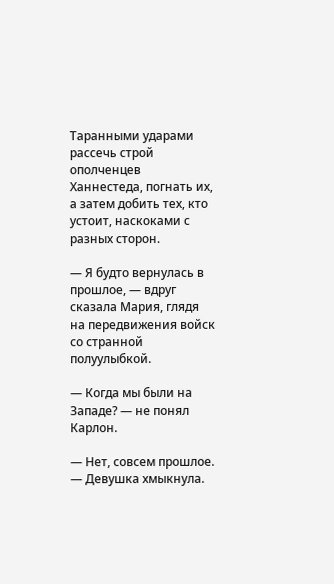Таранными ударами рассечь строй ополченцев Ханнестеда, погнать их, а затем добить тех, кто устоит, наскоками с разных сторон.

— Я будто вернулась в прошлое, — вдруг сказала Мария, глядя на передвижения войск со странной полуулыбкой.

— Когда мы были на Западе? — не понял Карлон.

— Нет, совсем прошлое. — Девушка хмыкнула.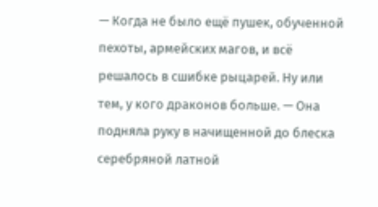— Когда не было ещё пушек, обученной пехоты, армейских магов, и всё решалось в сшибке рыцарей. Ну или тем, у кого драконов больше. — Она подняла руку в начищенной до блеска серебряной латной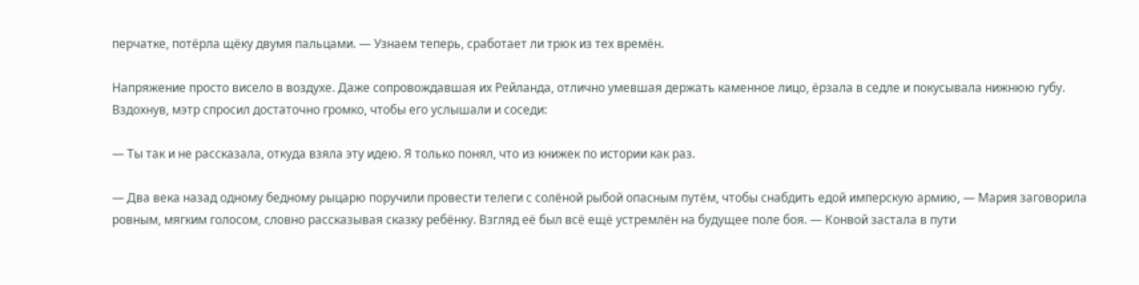перчатке, потёрла щёку двумя пальцами. — Узнаем теперь, сработает ли трюк из тех времён.

Напряжение просто висело в воздухе. Даже сопровождавшая их Рейланда, отлично умевшая держать каменное лицо, ёрзала в седле и покусывала нижнюю губу. Вздохнув, мэтр спросил достаточно громко, чтобы его услышали и соседи:

— Ты так и не рассказала, откуда взяла эту идею. Я только понял, что из книжек по истории как раз.

— Два века назад одному бедному рыцарю поручили провести телеги с солёной рыбой опасным путём, чтобы снабдить едой имперскую армию, — Мария заговорила ровным, мягким голосом, словно рассказывая сказку ребёнку. Взгляд её был всё ещё устремлён на будущее поле боя. — Конвой застала в пути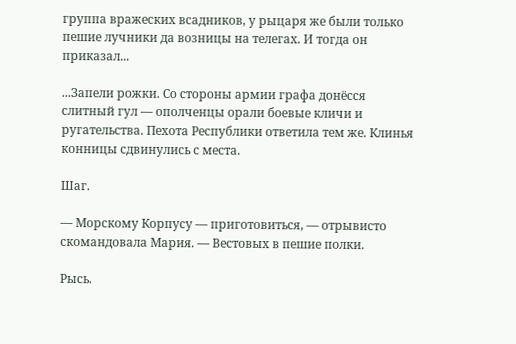группа вражеских всадников, у рыцаря же были только пешие лучники да возницы на телегах. И тогда он приказал...

...Запели рожки. Со стороны армии графа донёсся слитный гул — ополченцы орали боевые кличи и ругательства. Пехота Республики ответила тем же. Клинья конницы сдвинулись с места.

Шаг.

— Морскому Корпусу — приготовиться, — отрывисто скомандовала Мария. — Вестовых в пешие полки.

Рысь.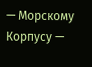— Морскому Корпусу —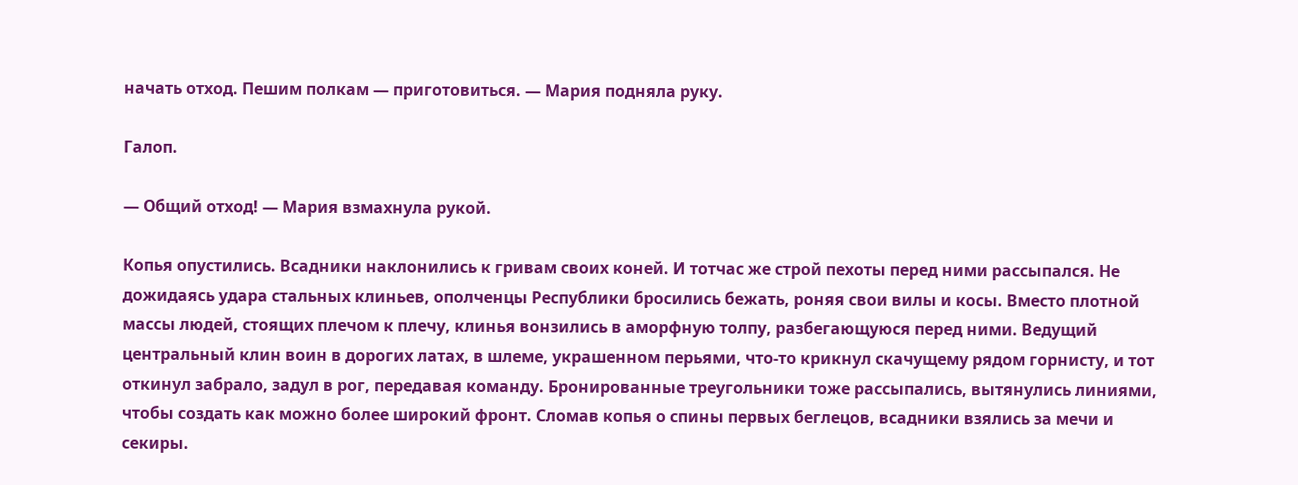начать отход. Пешим полкам — приготовиться. — Мария подняла руку.

Галоп.

— Общий отход! — Мария взмахнула рукой.

Копья опустились. Всадники наклонились к гривам своих коней. И тотчас же строй пехоты перед ними рассыпался. Не дожидаясь удара стальных клиньев, ополченцы Республики бросились бежать, роняя свои вилы и косы. Вместо плотной массы людей, стоящих плечом к плечу, клинья вонзились в аморфную толпу, разбегающуюся перед ними. Ведущий центральный клин воин в дорогих латах, в шлеме, украшенном перьями, что-то крикнул скачущему рядом горнисту, и тот откинул забрало, задул в рог, передавая команду. Бронированные треугольники тоже рассыпались, вытянулись линиями, чтобы создать как можно более широкий фронт. Сломав копья о спины первых беглецов, всадники взялись за мечи и секиры.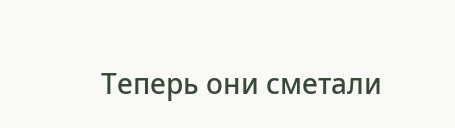Теперь они сметали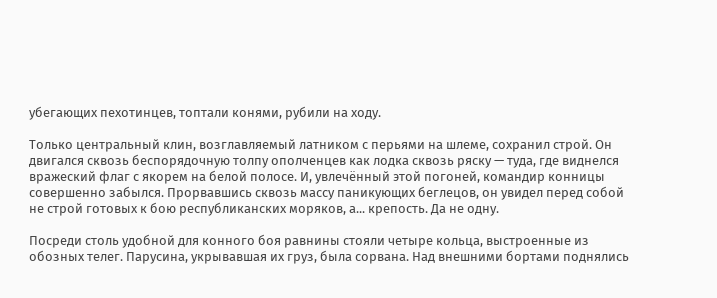убегающих пехотинцев, топтали конями, рубили на ходу.

Только центральный клин, возглавляемый латником с перьями на шлеме, сохранил строй. Он двигался сквозь беспорядочную толпу ополченцев как лодка сквозь ряску — туда, где виднелся вражеский флаг с якорем на белой полосе. И, увлечённый этой погоней, командир конницы совершенно забылся. Прорвавшись сквозь массу паникующих беглецов, он увидел перед собой не строй готовых к бою республиканских моряков, а... крепость. Да не одну.

Посреди столь удобной для конного боя равнины стояли четыре кольца, выстроенные из обозных телег. Парусина, укрывавшая их груз, была сорвана. Над внешними бортами поднялись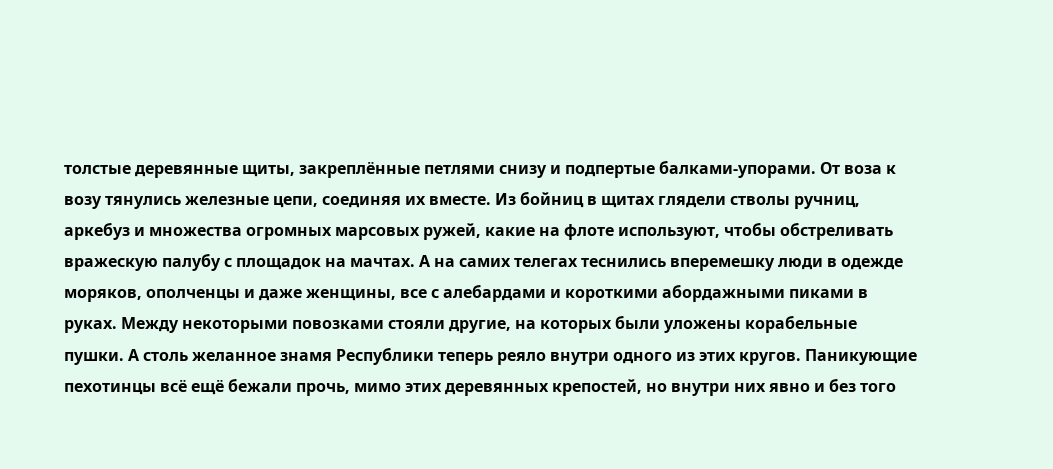толстые деревянные щиты, закреплённые петлями снизу и подпертые балками-упорами. От воза к возу тянулись железные цепи, соединяя их вместе. Из бойниц в щитах глядели стволы ручниц, аркебуз и множества огромных марсовых ружей, какие на флоте используют, чтобы обстреливать вражескую палубу с площадок на мачтах. А на самих телегах теснились вперемешку люди в одежде моряков, ополченцы и даже женщины, все с алебардами и короткими абордажными пиками в руках. Между некоторыми повозками стояли другие, на которых были уложены корабельные пушки. А столь желанное знамя Республики теперь реяло внутри одного из этих кругов. Паникующие пехотинцы всё ещё бежали прочь, мимо этих деревянных крепостей, но внутри них явно и без того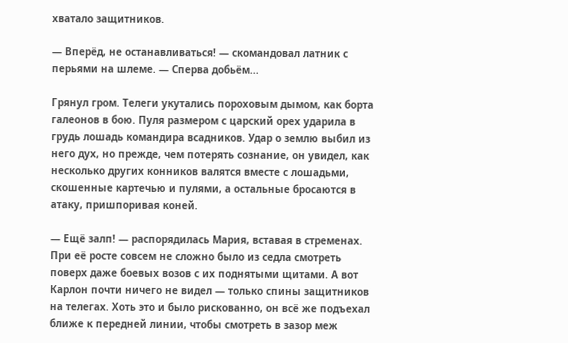хватало защитников.

— Вперёд, не останавливаться! — скомандовал латник с перьями на шлеме. — Сперва добьём...

Грянул гром. Телеги укутались пороховым дымом, как борта галеонов в бою. Пуля размером с царский орех ударила в грудь лошадь командира всадников. Удар о землю выбил из него дух, но прежде, чем потерять сознание, он увидел, как несколько других конников валятся вместе с лошадьми, скошенные картечью и пулями, а остальные бросаются в атаку, пришпоривая коней.

— Ещё залп! — распорядилась Мария, вставая в стременах. При её росте совсем не сложно было из седла смотреть поверх даже боевых возов с их поднятыми щитами. А вот Карлон почти ничего не видел — только спины защитников на телегах. Хоть это и было рискованно, он всё же подъехал ближе к передней линии, чтобы смотреть в зазор меж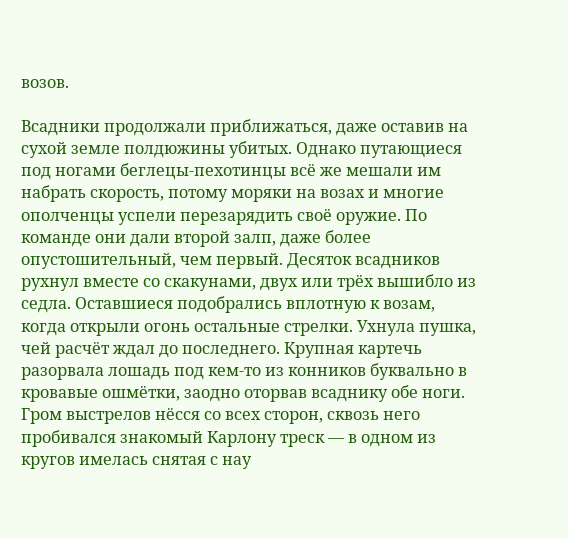возов.

Всадники продолжали приближаться, даже оставив на сухой земле полдюжины убитых. Однако путающиеся под ногами беглецы-пехотинцы всё же мешали им набрать скорость, потому моряки на возах и многие ополченцы успели перезарядить своё оружие. По команде они дали второй залп, даже более опустошительный, чем первый. Десяток всадников рухнул вместе со скакунами, двух или трёх вышибло из седла. Оставшиеся подобрались вплотную к возам, когда открыли огонь остальные стрелки. Ухнула пушка, чей расчёт ждал до последнего. Крупная картечь разорвала лошадь под кем-то из конников буквально в кровавые ошмётки, заодно оторвав всаднику обе ноги. Гром выстрелов нёсся со всех сторон, сквозь него пробивался знакомый Карлону треск — в одном из кругов имелась снятая с нау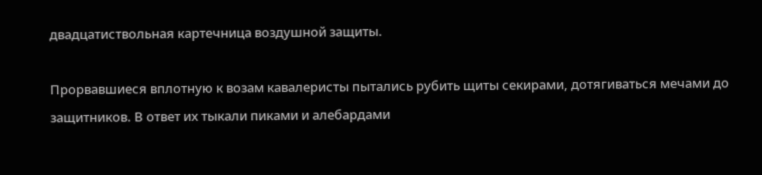двадцатиствольная картечница воздушной защиты.

Прорвавшиеся вплотную к возам кавалеристы пытались рубить щиты секирами, дотягиваться мечами до защитников. В ответ их тыкали пиками и алебардами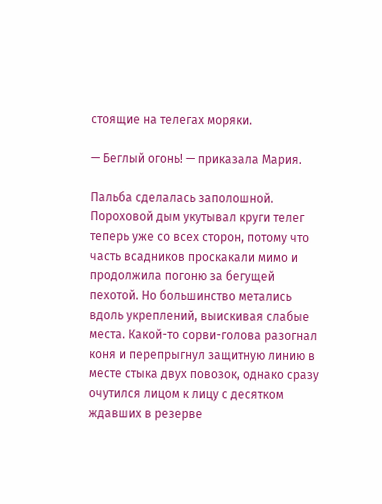стоящие на телегах моряки.

— Беглый огонь! — приказала Мария.

Пальба сделалась заполошной. Пороховой дым укутывал круги телег теперь уже со всех сторон, потому что часть всадников проскакали мимо и продолжила погоню за бегущей пехотой. Но большинство метались вдоль укреплений, выискивая слабые места. Какой-то сорви-голова разогнал коня и перепрыгнул защитную линию в месте стыка двух повозок, однако сразу очутился лицом к лицу с десятком ждавших в резерве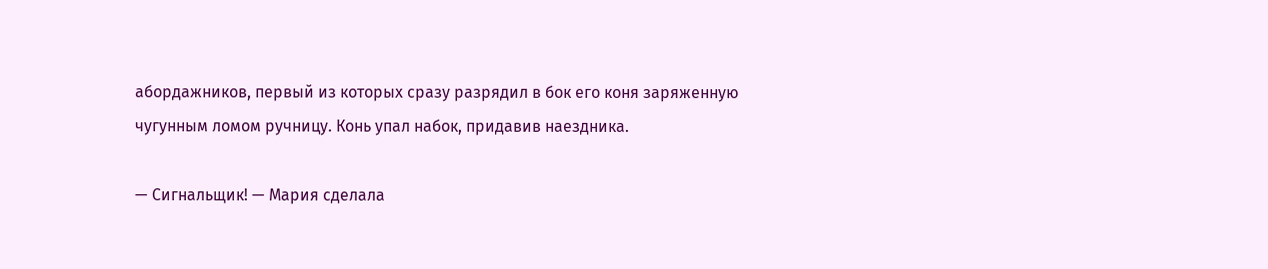абордажников, первый из которых сразу разрядил в бок его коня заряженную чугунным ломом ручницу. Конь упал набок, придавив наездника.

— Сигнальщик! — Мария сделала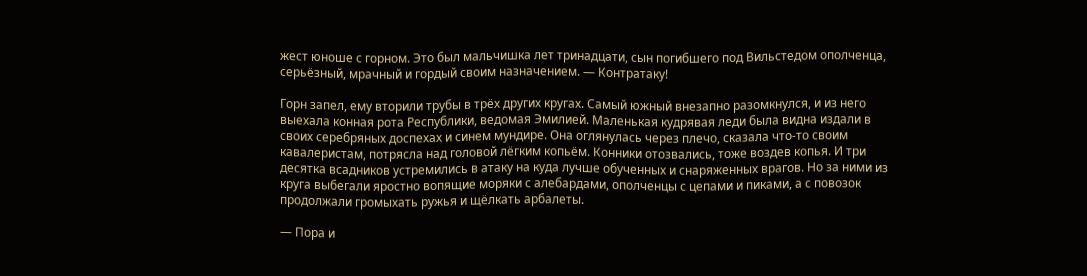жест юноше с горном. Это был мальчишка лет тринадцати, сын погибшего под Вильстедом ополченца, серьёзный, мрачный и гордый своим назначением. — Контратаку!

Горн запел, ему вторили трубы в трёх других кругах. Самый южный внезапно разомкнулся, и из него выехала конная рота Республики, ведомая Эмилией. Маленькая кудрявая леди была видна издали в своих серебряных доспехах и синем мундире. Она оглянулась через плечо, сказала что-то своим кавалеристам, потрясла над головой лёгким копьём. Конники отозвались, тоже воздев копья. И три десятка всадников устремились в атаку на куда лучше обученных и снаряженных врагов. Но за ними из круга выбегали яростно вопящие моряки с алебардами, ополченцы с цепами и пиками, а с повозок продолжали громыхать ружья и щёлкать арбалеты.

— Пора и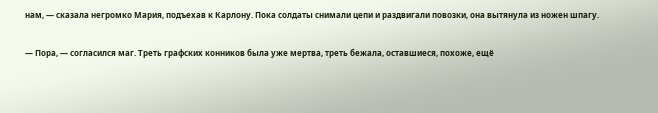нам, — сказала негромко Мария, подъехав к Карлону. Пока солдаты снимали цепи и раздвигали повозки, она вытянула из ножен шпагу.

— Пора, — согласился маг. Треть графских конников была уже мертва, треть бежала, оставшиеся, похоже, ещё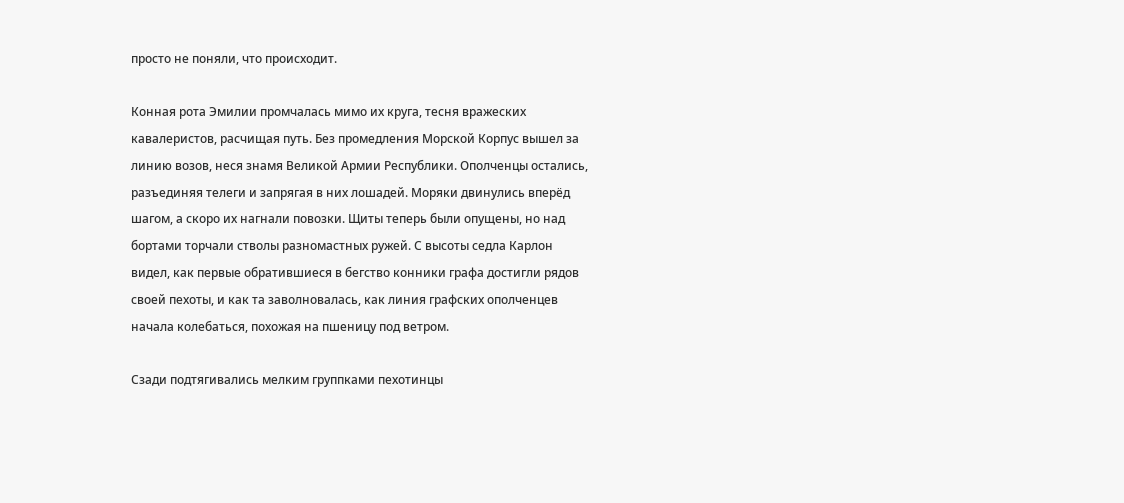просто не поняли, что происходит.

Конная рота Эмилии промчалась мимо их круга, тесня вражеских кавалеристов, расчищая путь. Без промедления Морской Корпус вышел за линию возов, неся знамя Великой Армии Республики. Ополченцы остались, разъединяя телеги и запрягая в них лошадей. Моряки двинулись вперёд шагом, а скоро их нагнали повозки. Щиты теперь были опущены, но над бортами торчали стволы разномастных ружей. С высоты седла Карлон видел, как первые обратившиеся в бегство конники графа достигли рядов своей пехоты, и как та заволновалась, как линия графских ополченцев начала колебаться, похожая на пшеницу под ветром.

Сзади подтягивались мелким группками пехотинцы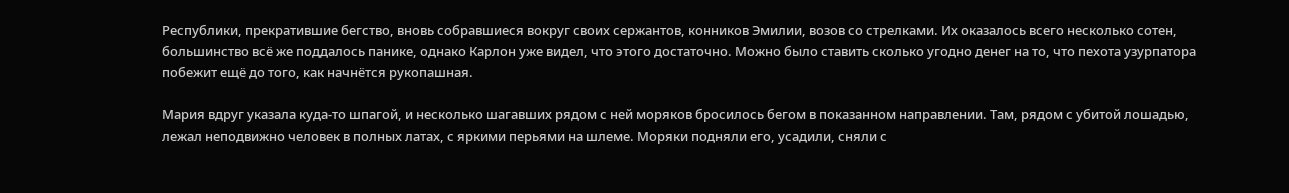Республики, прекратившие бегство, вновь собравшиеся вокруг своих сержантов, конников Эмилии, возов со стрелками. Их оказалось всего несколько сотен, большинство всё же поддалось панике, однако Карлон уже видел, что этого достаточно. Можно было ставить сколько угодно денег на то, что пехота узурпатора побежит ещё до того, как начнётся рукопашная.

Мария вдруг указала куда-то шпагой, и несколько шагавших рядом с ней моряков бросилось бегом в показанном направлении. Там, рядом с убитой лошадью, лежал неподвижно человек в полных латах, с яркими перьями на шлеме. Моряки подняли его, усадили, сняли с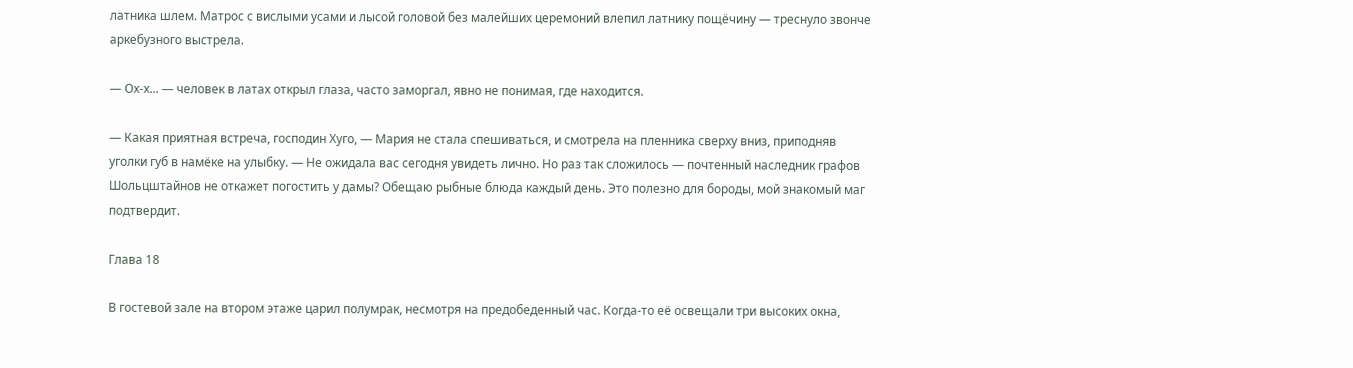латника шлем. Матрос с вислыми усами и лысой головой без малейших церемоний влепил латнику пощёчину — треснуло звонче аркебузного выстрела.

— Ох-х... — человек в латах открыл глаза, часто заморгал, явно не понимая, где находится.

— Какая приятная встреча, господин Хуго, — Мария не стала спешиваться, и смотрела на пленника сверху вниз, приподняв уголки губ в намёке на улыбку. — Не ожидала вас сегодня увидеть лично. Но раз так сложилось — почтенный наследник графов Шольцштайнов не откажет погостить у дамы? Обещаю рыбные блюда каждый день. Это полезно для бороды, мой знакомый маг подтвердит.

Глава 18

В гостевой зале на втором этаже царил полумрак, несмотря на предобеденный час. Когда-то её освещали три высоких окна,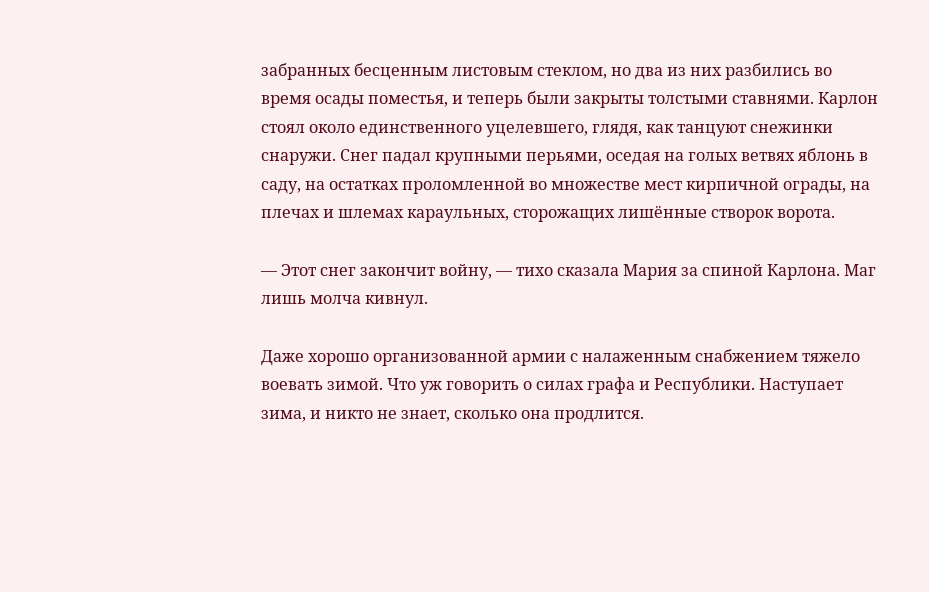забранных бесценным листовым стеклом, но два из них разбились во время осады поместья, и теперь были закрыты толстыми ставнями. Карлон стоял около единственного уцелевшего, глядя, как танцуют снежинки снаружи. Снег падал крупными перьями, оседая на голых ветвях яблонь в саду, на остатках проломленной во множестве мест кирпичной ограды, на плечах и шлемах караульных, сторожащих лишённые створок ворота.

— Этот снег закончит войну, — тихо сказала Мария за спиной Карлона. Маг лишь молча кивнул.

Даже хорошо организованной армии с налаженным снабжением тяжело воевать зимой. Что уж говорить о силах графа и Республики. Наступает зима, и никто не знает, сколько она продлится.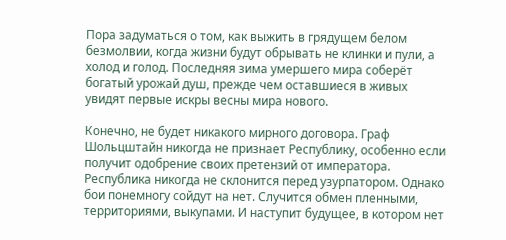Пора задуматься о том, как выжить в грядущем белом безмолвии, когда жизни будут обрывать не клинки и пули, а холод и голод. Последняя зима умершего мира соберёт богатый урожай душ, прежде чем оставшиеся в живых увидят первые искры весны мира нового.

Конечно, не будет никакого мирного договора. Граф Шольцштайн никогда не признает Республику, особенно если получит одобрение своих претензий от императора. Республика никогда не склонится перед узурпатором. Однако бои понемногу сойдут на нет. Случится обмен пленными, территориями, выкупами. И наступит будущее, в котором нет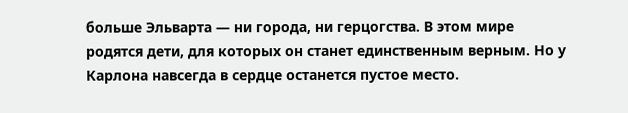больше Эльварта — ни города, ни герцогства. В этом мире родятся дети, для которых он станет единственным верным. Но у Карлона навсегда в сердце останется пустое место.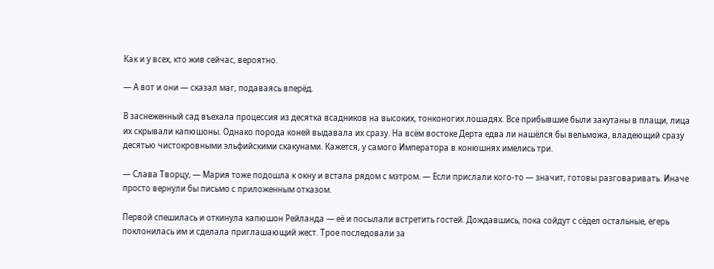Как и у всех, кто жив сейчас, вероятно.

— А вот и они — сказал маг, подаваясь вперёд.

В заснеженный сад въехала процессия из десятка всадников на высоких, тонконогих лошадях. Все прибывшие были закутаны в плащи, лица их скрывали капюшоны. Однако порода коней выдавала их сразу. На всём востоке Дерта едва ли нашёлся бы вельможа, владеющий сразу десятью чистокровными эльфийскими скакунами. Кажется, у самого Императора в конюшнях имелись три.

— Слава Творцу, — Мария тоже подошла к окну и встала рядом с мэтром. — Если прислали кого-то — значит, готовы разговаривать. Иначе просто вернули бы письмо с приложенным отказом.

Первой спешилась и откинула капюшон Рейланда — её и посылали встретить гостей. Дождавшись, пока сойдут с сёдел остальные, егерь поклонилась им и сделала приглашающий жест. Трое последовали за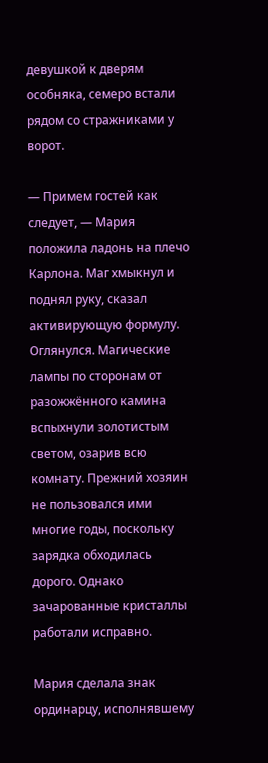девушкой к дверям особняка, семеро встали рядом со стражниками у ворот.

— Примем гостей как следует, — Мария положила ладонь на плечо Карлона. Маг хмыкнул и поднял руку, сказал активирующую формулу. Оглянулся. Магические лампы по сторонам от разожжённого камина вспыхнули золотистым светом, озарив всю комнату. Прежний хозяин не пользовался ими многие годы, поскольку зарядка обходилась дорого. Однако зачарованные кристаллы работали исправно.

Мария сделала знак ординарцу, исполнявшему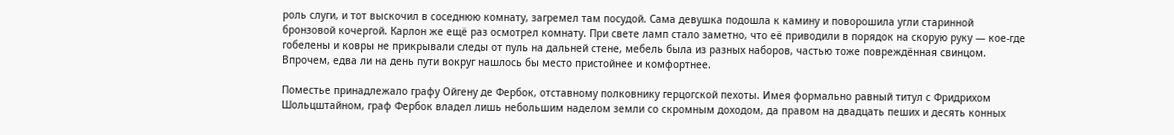роль слуги, и тот выскочил в соседнюю комнату, загремел там посудой. Сама девушка подошла к камину и поворошила угли старинной бронзовой кочергой. Карлон же ещё раз осмотрел комнату. При свете ламп стало заметно, что её приводили в порядок на скорую руку — кое-где гобелены и ковры не прикрывали следы от пуль на дальней стене, мебель была из разных наборов, частью тоже повреждённая свинцом. Впрочем, едва ли на день пути вокруг нашлось бы место пристойнее и комфортнее.

Поместье принадлежало графу Ойгену де Фербок, отставному полковнику герцогской пехоты. Имея формально равный титул с Фридрихом Шольцштайном, граф Фербок владел лишь небольшим наделом земли со скромным доходом, да правом на двадцать пеших и десять конных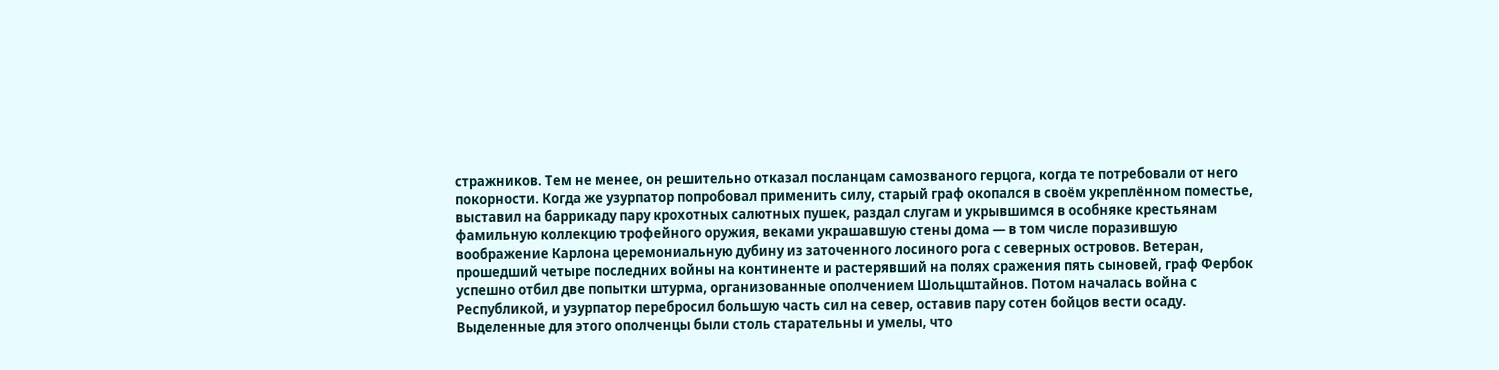стражников. Тем не менее, он решительно отказал посланцам самозваного герцога, когда те потребовали от него покорности. Когда же узурпатор попробовал применить силу, старый граф окопался в своём укреплённом поместье, выставил на баррикаду пару крохотных салютных пушек, раздал слугам и укрывшимся в особняке крестьянам фамильную коллекцию трофейного оружия, веками украшавшую стены дома — в том числе поразившую воображение Карлона церемониальную дубину из заточенного лосиного рога с северных островов. Ветеран, прошедший четыре последних войны на континенте и растерявший на полях сражения пять сыновей, граф Фербок успешно отбил две попытки штурма, организованные ополчением Шольцштайнов. Потом началась война с Республикой, и узурпатор перебросил большую часть сил на север, оставив пару сотен бойцов вести осаду. Выделенные для этого ополченцы были столь старательны и умелы, что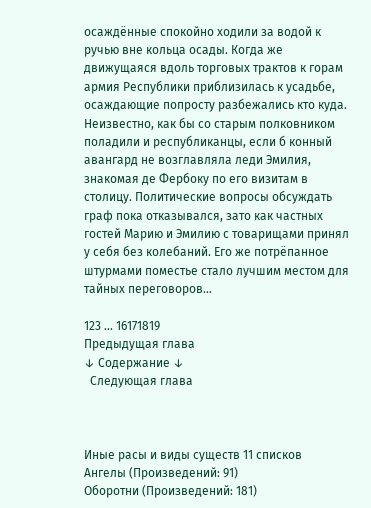осаждённые спокойно ходили за водой к ручью вне кольца осады. Когда же движущаяся вдоль торговых трактов к горам армия Республики приблизилась к усадьбе, осаждающие попросту разбежались кто куда. Неизвестно, как бы со старым полковником поладили и республиканцы, если б конный авангард не возглавляла леди Эмилия, знакомая де Фербоку по его визитам в столицу. Политические вопросы обсуждать граф пока отказывался, зато как частных гостей Марию и Эмилию с товарищами принял у себя без колебаний. Его же потрёпанное штурмами поместье стало лучшим местом для тайных переговоров...

123 ... 16171819
Предыдущая глава
↓ Содержание ↓
  Следующая глава



Иные расы и виды существ 11 списков
Ангелы (Произведений: 91)
Оборотни (Произведений: 181)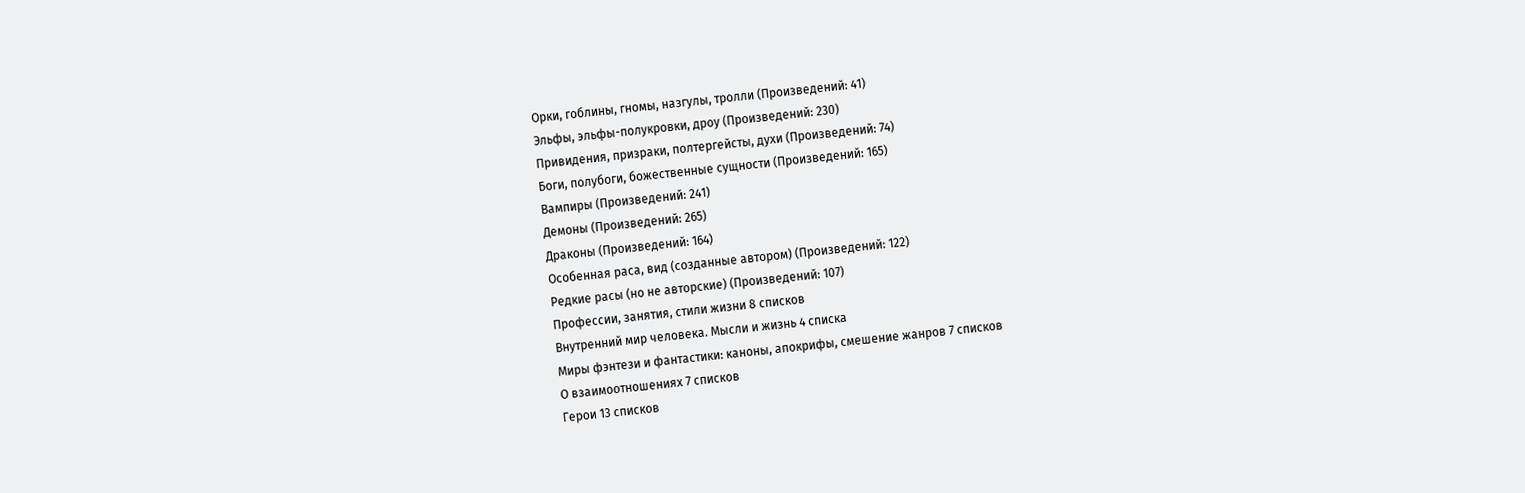Орки, гоблины, гномы, назгулы, тролли (Произведений: 41)
Эльфы, эльфы-полукровки, дроу (Произведений: 230)
Привидения, призраки, полтергейсты, духи (Произведений: 74)
Боги, полубоги, божественные сущности (Произведений: 165)
Вампиры (Произведений: 241)
Демоны (Произведений: 265)
Драконы (Произведений: 164)
Особенная раса, вид (созданные автором) (Произведений: 122)
Редкие расы (но не авторские) (Произведений: 107)
Профессии, занятия, стили жизни 8 списков
Внутренний мир человека. Мысли и жизнь 4 списка
Миры фэнтези и фантастики: каноны, апокрифы, смешение жанров 7 списков
О взаимоотношениях 7 списков
Герои 13 списков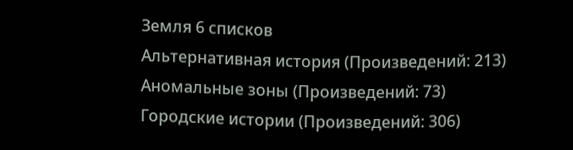Земля 6 списков
Альтернативная история (Произведений: 213)
Аномальные зоны (Произведений: 73)
Городские истории (Произведений: 306)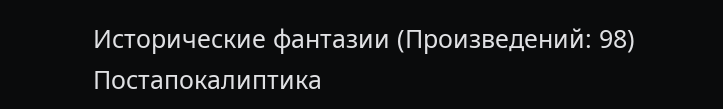Исторические фантазии (Произведений: 98)
Постапокалиптика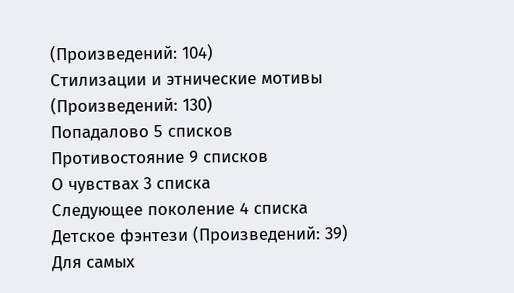(Произведений: 104)
Стилизации и этнические мотивы (Произведений: 130)
Попадалово 5 списков
Противостояние 9 списков
О чувствах 3 списка
Следующее поколение 4 списка
Детское фэнтези (Произведений: 39)
Для самых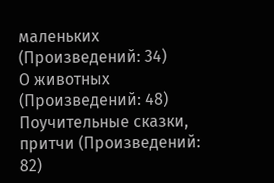маленьких (Произведений: 34)
О животных (Произведений: 48)
Поучительные сказки, притчи (Произведений: 82)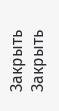Закрыть
Закрыть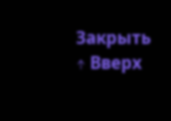Закрыть
↑ Вверх